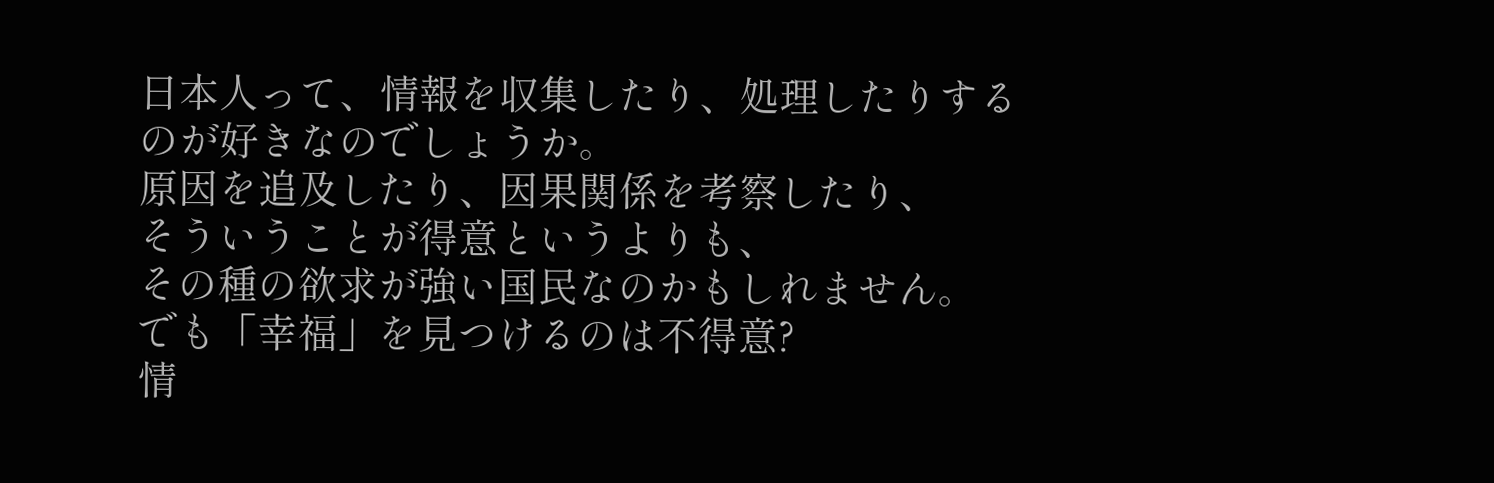日本人って、情報を収集したり、処理したりするのが好きなのでしょうか。
原因を追及したり、因果関係を考察したり、
そういうことが得意というよりも、
その種の欲求が強い国民なのかもしれません。
でも「幸福」を見つけるのは不得意?
情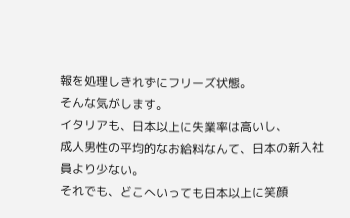報を処理しきれずにフリーズ状態。
そんな気がします。
イタリアも、日本以上に失業率は高いし、
成人男性の平均的なお給料なんて、日本の新入社員より少ない。
それでも、どこへいっても日本以上に笑顔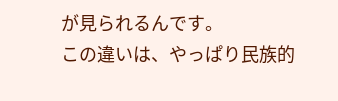が見られるんです。
この違いは、やっぱり民族的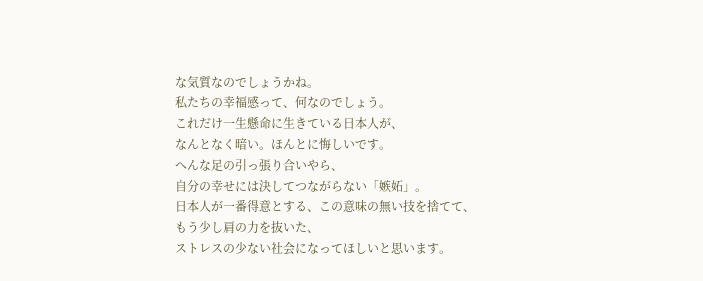な気質なのでしょうかね。
私たちの幸福感って、何なのでしょう。
これだけ一生懸命に生きている日本人が、
なんとなく暗い。ほんとに悔しいです。
へんな足の引っ張り合いやら、
自分の幸せには決してつながらない「嫉妬」。
日本人が一番得意とする、この意味の無い技を捨てて、
もう少し肩の力を抜いた、
ストレスの少ない社会になってほしいと思います。